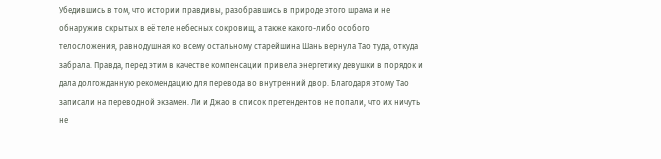Убедившись в том, что истории правдивы, разобравшись в природе этого шрама и не обнаружив скрытых в её теле небесных сокровищ, а также какого-либо особого телосложения, равнодушная ко всему остальному старейшина Шань вернула Тао туда, откуда забрала. Правда, перед этим в качестве компенсации привела энергетику девушки в порядок и дала долгожданную рекомендацию для перевода во внутренний двор. Благодаря этому Тао записали на переводной экзамен. Ли и Джао в список претендентов не попали, что их ничуть не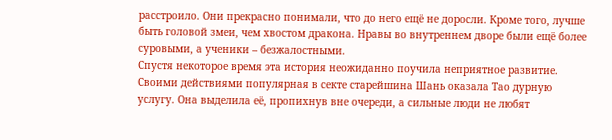расстроило. Они прекрасно понимали, что до него ещё не доросли. Кроме того, лучше быть головой змеи, чем хвостом дракона. Нравы во внутреннем дворе были ещё более суровыми, а ученики – безжалостными.
Спустя некоторое время эта история неожиданно поучила неприятное развитие. Своими действиями популярная в секте старейшина Шань оказала Тао дурную услугу. Она выделила её, пропихнув вне очереди, а сильные люди не любят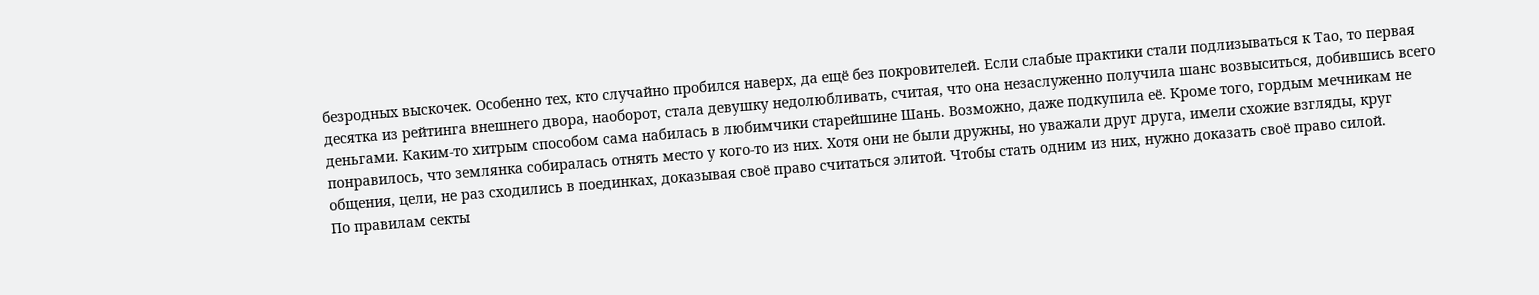безродных выскочек. Особенно тех, кто случайно пробился наверх, да ещё без покровителей. Если слабые практики стали подлизываться к Тао, то первая десятка из рейтинга внешнего двора, наоборот, стала девушку недолюбливать, считая, что она незаслуженно получила шанс возвыситься, добившись всего деньгами. Каким-то хитрым способом сама набилась в любимчики старейшине Шань. Возможно, даже подкупила её. Кроме того, гордым мечникам не понравилось, что землянка собиралась отнять место у кого-то из них. Хотя они не были дружны, но уважали друг друга, имели схожие взгляды, круг общения, цели, не раз сходились в поединках, доказывая своё право считаться элитой. Чтобы стать одним из них, нужно доказать своё право силой.
По правилам секты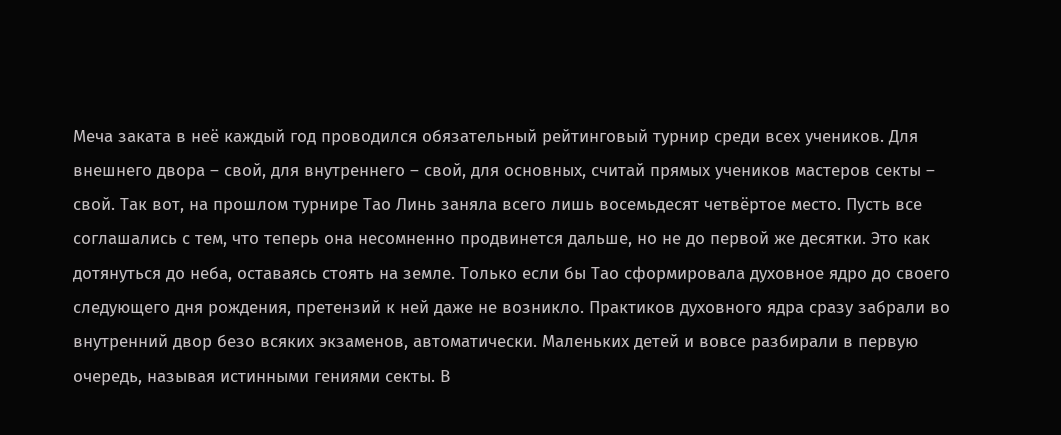Меча заката в неё каждый год проводился обязательный рейтинговый турнир среди всех учеников. Для внешнего двора – свой, для внутреннего – свой, для основных, считай прямых учеников мастеров секты – свой. Так вот, на прошлом турнире Тао Линь заняла всего лишь восемьдесят четвёртое место. Пусть все соглашались с тем, что теперь она несомненно продвинется дальше, но не до первой же десятки. Это как дотянуться до неба, оставаясь стоять на земле. Только если бы Тао сформировала духовное ядро до своего следующего дня рождения, претензий к ней даже не возникло. Практиков духовного ядра сразу забрали во внутренний двор безо всяких экзаменов, автоматически. Маленьких детей и вовсе разбирали в первую очередь, называя истинными гениями секты. В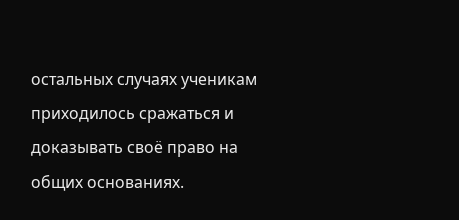остальных случаях ученикам приходилось сражаться и доказывать своё право на общих основаниях.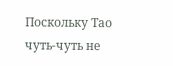Поскольку Тао чуть-чуть не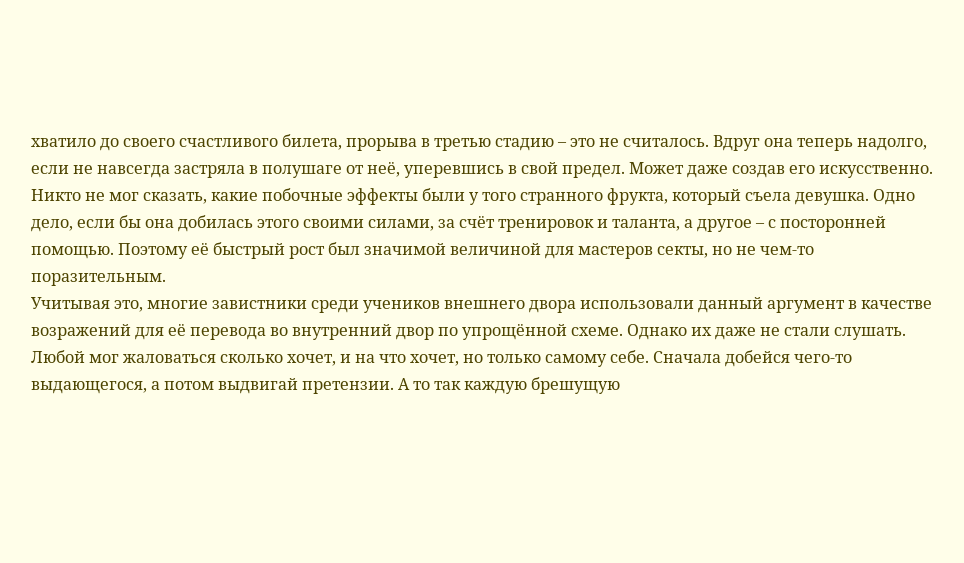хватило до своего счастливого билета, прорыва в третью стадию – это не считалось. Вдруг она теперь надолго, если не навсегда застряла в полушаге от неё, уперевшись в свой предел. Может даже создав его искусственно. Никто не мог сказать, какие побочные эффекты были у того странного фрукта, который съела девушка. Одно дело, если бы она добилась этого своими силами, за счёт тренировок и таланта, а другое – с посторонней помощью. Поэтому её быстрый рост был значимой величиной для мастеров секты, но не чем-то поразительным.
Учитывая это, многие завистники среди учеников внешнего двора использовали данный аргумент в качестве возражений для её перевода во внутренний двор по упрощённой схеме. Однако их даже не стали слушать. Любой мог жаловаться сколько хочет, и на что хочет, но только самому себе. Сначала добейся чего-то выдающегося, а потом выдвигай претензии. А то так каждую брешущую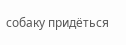собаку придёться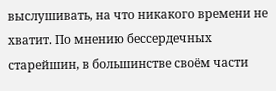выслушивать, на что никакого времени не хватит. По мнению бессердечных старейшин, в большинстве своём части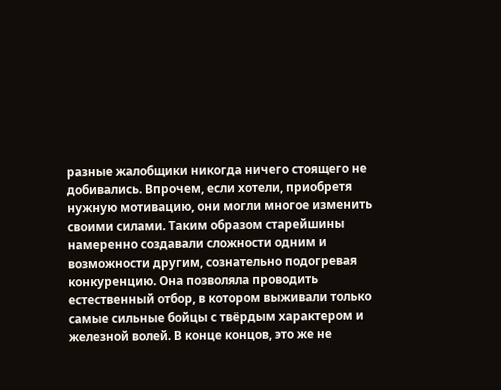разные жалобщики никогда ничего стоящего не добивались. Впрочем, если хотели, приобретя нужную мотивацию, они могли многое изменить своими силами. Таким образом старейшины намеренно создавали сложности одним и возможности другим, сознательно подогревая конкуренцию. Она позволяла проводить естественный отбор, в котором выживали только самые сильные бойцы с твёрдым характером и железной волей. В конце концов, это же не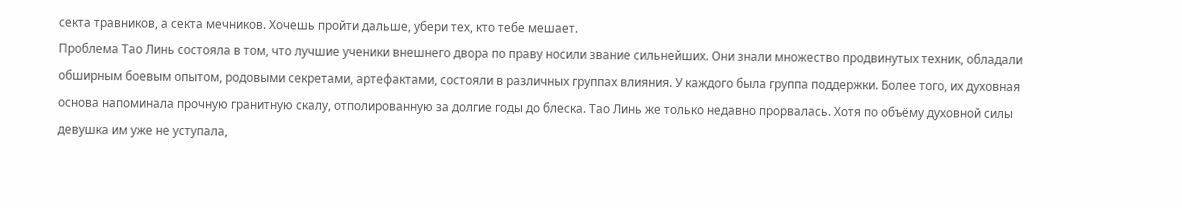секта травников, а секта мечников. Хочешь пройти дальше, убери тех, кто тебе мешает.
Проблема Тао Линь состояла в том, что лучшие ученики внешнего двора по праву носили звание сильнейших. Они знали множество продвинутых техник, обладали обширным боевым опытом, родовыми секретами, артефактами, состояли в различных группах влияния. У каждого была группа поддержки. Более того, их духовная основа напоминала прочную гранитную скалу, отполированную за долгие годы до блеска. Тао Линь же только недавно прорвалась. Хотя по объёму духовной силы девушка им уже не уступала,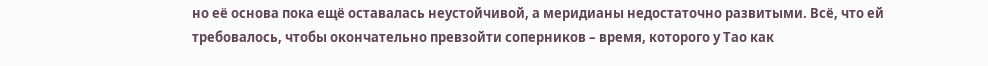но её основа пока ещё оставалась неустойчивой, а меридианы недостаточно развитыми. Всё, что ей требовалось, чтобы окончательно превзойти соперников – время, которого у Тао как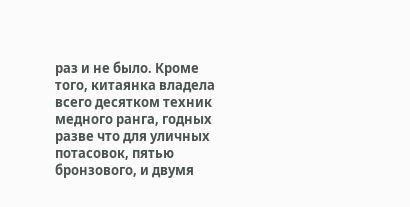раз и не было. Кроме того, китаянка владела всего десятком техник медного ранга, годных разве что для уличных потасовок, пятью бронзового, и двумя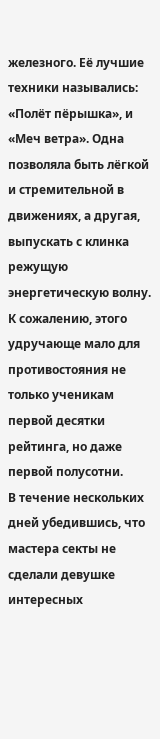железного. Её лучшие техники назывались: «Полёт пёрышка», и «Меч ветра». Одна позволяла быть лёгкой и стремительной в движениях, а другая, выпускать с клинка режущую энергетическую волну. К сожалению, этого удручающе мало для противостояния не только ученикам первой десятки рейтинга, но даже первой полусотни.
В течение нескольких дней убедившись, что мастера секты не сделали девушке интересных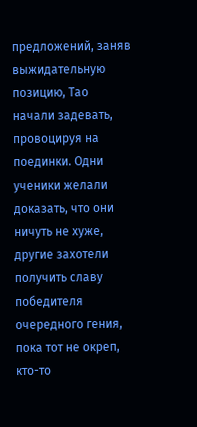предложений, заняв выжидательную позицию, Тао начали задевать, провоцируя на поединки. Одни ученики желали доказать, что они ничуть не хуже, другие захотели получить славу победителя очередного гения, пока тот не окреп, кто-то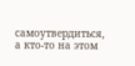самоутвердиться, а кто-то на этом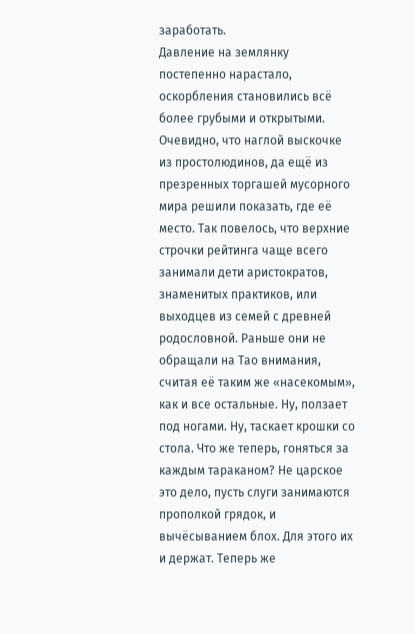заработать.
Давление на землянку постепенно нарастало, оскорбления становились всё более грубыми и открытыми. Очевидно, что наглой выскочке из простолюдинов, да ещё из презренных торгашей мусорного мира решили показать, где её место. Так повелось, что верхние строчки рейтинга чаще всего занимали дети аристократов, знаменитых практиков, или выходцев из семей с древней родословной. Раньше они не обращали на Тао внимания, считая её таким же «насекомым», как и все остальные. Ну, ползает под ногами. Ну, таскает крошки со стола. Что же теперь, гоняться за каждым тараканом? Не царское это дело, пусть слуги занимаются прополкой грядок, и вычёсыванием блох. Для этого их и держат. Теперь же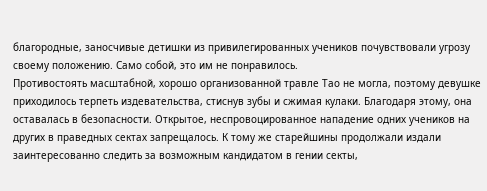благородные, заносчивые детишки из привилегированных учеников почувствовали угрозу своему положению. Само собой, это им не понравилось.
Противостоять масштабной, хорошо организованной травле Тао не могла, поэтому девушке приходилось терпеть издевательства, стиснув зубы и сжимая кулаки. Благодаря этому, она оставалась в безопасности. Открытое, неспровоцированное нападение одних учеников на других в праведных сектах запрещалось. К тому же старейшины продолжали издали заинтересованно следить за возможным кандидатом в гении секты,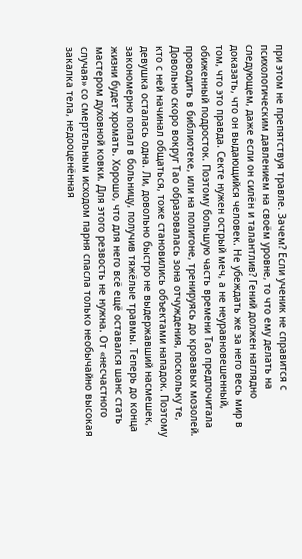при этом не препятствуя травле. Зачем? Если ученик не справится с психологическим давлением на своём уровне, то что ему делать на следующем, даже если он силён и талантлив? Гений должен наглядно доказать, что он выдающийся человек. Не убеждать же за него весь мир в том, что это правда. Секте нужен острый меч, а не неуравновешенный, обиженный подросток. Поэтому большую часть времени Тао предпочитала проводить в библиотеке, или на полигоне, тренируясь до кровавых мозолей.
Довольно скоро вокруг Тао образовалась зона отчуждения, поскольку те, кто с ней начинал общаться, тоже становились объектами нападок. Поэтому девушка осталась одна. Ли, довольно быстро не выдержавший насмешек, закономерно попал в больницу, получив тяжёлые травмы. Теперь до конца жизни будет хромать. Хорошо, что для него всё ещё оставался шанс стать мастером духовной ковки. Для этого резвость не нужна. От «несчастного случая» со смертельным исходом парня спасла только необычайно высокая закалка тела, недооценённая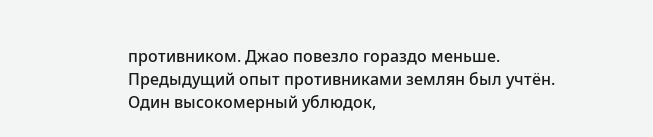противником. Джао повезло гораздо меньше. Предыдущий опыт противниками землян был учтён. Один высокомерный ублюдок,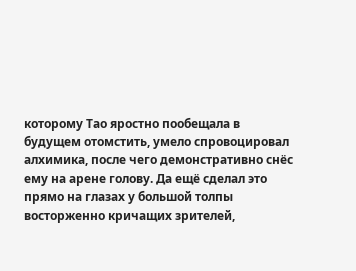которому Тао яростно пообещала в будущем отомстить, умело спровоцировал алхимика, после чего демонстративно снёс ему на арене голову. Да ещё сделал это прямо на глазах у большой толпы восторженно кричащих зрителей,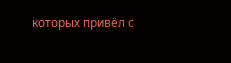которых привёл с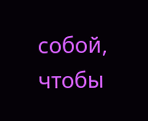собой, чтобы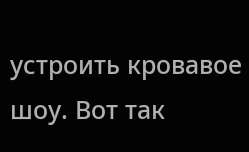устроить кровавое шоу. Вот так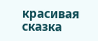красивая сказка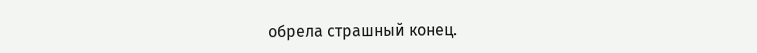обрела страшный конец.